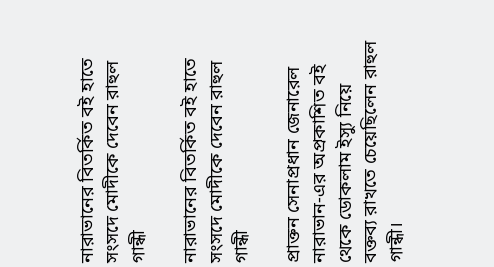নারাভানের বিতর্কিত বই হাতে সংসদে মোদীকে দেবেন রাহুল গান্ধী

নারাভানের বিতর্কিত বই হাতে সংসদে মোদীকে দেবেন রাহুল গান্ধী

প্রাক্তন সেনাপ্রধান জেনারেল নারাভান-এর অপ্রকাশিত বই থেকে ডোকলাম ইস্যু নিয়ে বক্তব্য রাখতে চেয়েছিলেন রাহুল গান্ধী।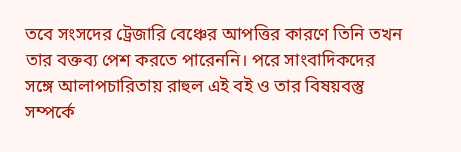তবে সংসদের ট্রেজারি বেঞ্চের আপত্তির কারণে তিনি তখন তার বক্তব্য পেশ করতে পারেননি। পরে সাংবাদিকদের সঙ্গে আলাপচারিতায় রাহুল এই বই ও তার বিষয়বস্তু সম্পর্কে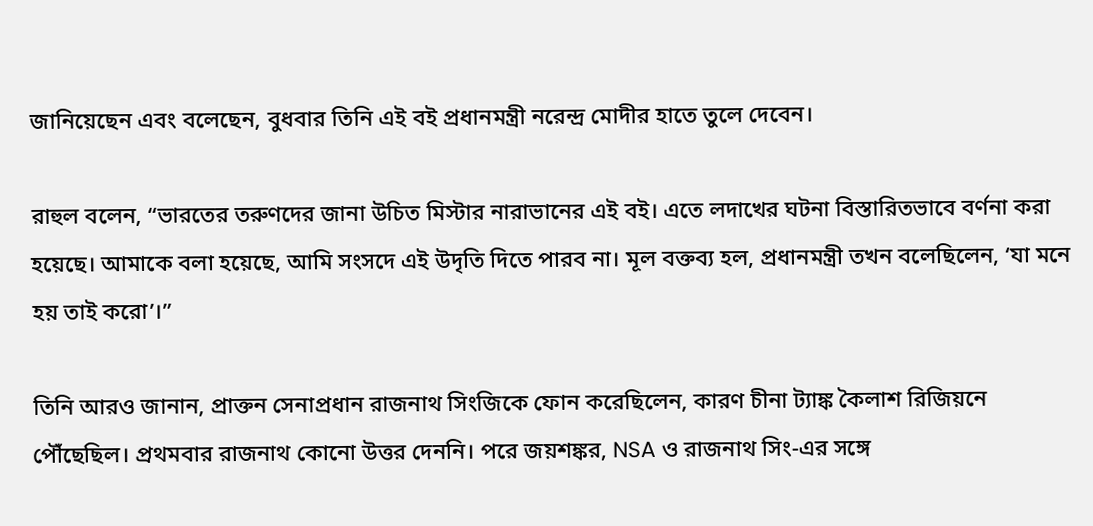জানিয়েছেন এবং বলেছেন, বুধবার তিনি এই বই প্রধানমন্ত্রী নরেন্দ্র মোদীর হাতে তুলে দেবেন।

রাহুল বলেন, “ভারতের তরুণদের জানা উচিত মিস্টার নারাভানের এই বই। এতে লদাখের ঘটনা বিস্তারিতভাবে বর্ণনা করা হয়েছে। আমাকে বলা হয়েছে, আমি সংসদে এই উদৃতি দিতে পারব না। মূল বক্তব্য হল, প্রধানমন্ত্রী তখন বলেছিলেন, ‘যা মনে হয় তাই করো’।”

তিনি আরও জানান, প্রাক্তন সেনাপ্রধান রাজনাথ সিংজিকে ফোন করেছিলেন, কারণ চীনা ট্যাঙ্ক কৈলাশ রিজিয়নে পৌঁছেছিল। প্রথমবার রাজনাথ কোনো উত্তর দেননি। পরে জয়শঙ্কর, NSA ও রাজনাথ সিং-এর সঙ্গে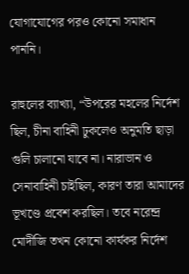যোগাযোগের পরও কোনো সমাধান পাননি।

রাহুলের ব্যাখ্যা, “উপরের মহলের নির্দেশ ছিল, চীনা বাহিনী ঢুকলেও অনুমতি ছাড়া গুলি চালানো যাবে না। নারাভান ও সেনাবাহিনী চাইছিল, কারণ তারা আমাদের ভূখণ্ডে প্রবেশ করছিল। তবে নরেন্দ্র মোদীজি তখন কোনো কার্যকর নির্দেশ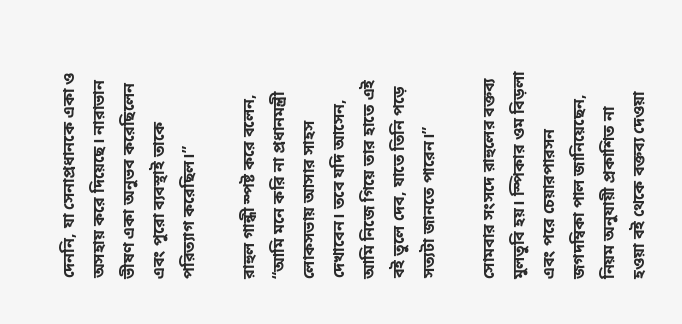দেননি, যা সেনাপ্রধানকে একা ও অসহায় করে দিয়েছে। নারাভান ভীষণ একা অনুভব করেছিলেন এবং পুরো ব্যবস্থাই তাকে পরিত্যাগ করেছিল।”

রাহুল গান্ধী স্পষ্ট করে বলেন, “আমি মনে করি না প্রধানমন্ত্রী লোকসভায় আসার সাহস দেখাবেন। তবে যদি আসেন, আমি নিজে গিয়ে তার হাতে এই বই তুলে দেব, যাতে তিনি পড়ে সত্যটা জানতে পারেন।”

সোমবার সংসদে রাহুলের বক্তব্য মুলতুবি হয়। স্পিকার ওম বিড়লা এবং পরে চেয়ারপারসন জগদম্বিকা পাল জানিয়েছেন, নিয়ম অনুযায়ী প্রকাশিত না হওয়া বই থেকে বক্তব্য দেওয়া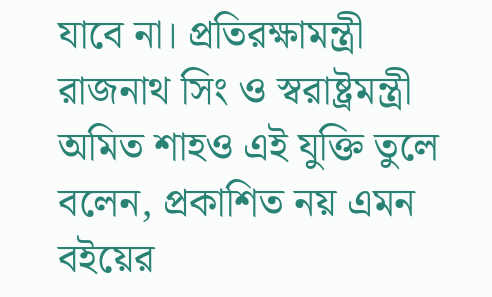যাবে না। প্রতিরক্ষামন্ত্রী রাজনাথ সিং ও স্বরাষ্ট্রমন্ত্রী অমিত শাহও এই যুক্তি তুলে বলেন, প্রকাশিত নয় এমন বইয়ের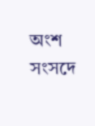অংশ সংসদে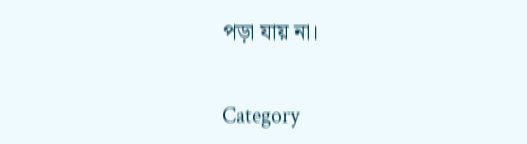পড়া যায় না।

Category